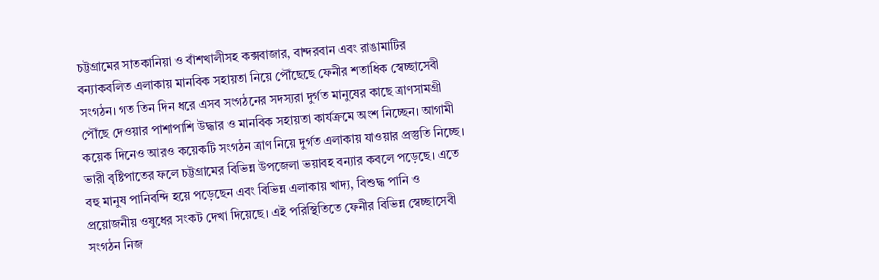চট্টগ্রামের সাতকানিয়া ও বাঁশখালীসহ কক্সবাজার, বান্দরবান এবং রাঙামাটির বন্যাকবলিত এলাকায় মানবিক সহায়তা নিয়ে পৌঁছেছে ফেনীর শতাধিক স্বেচ্ছাসেবী সংগঠন। গত তিন দিন ধরে এসব সংগঠনের সদস্যরা দুর্গত মানুষের কাছে ত্রাণসামগ্রী পৌঁছে দেওয়ার পাশাপাশি উদ্ধার ও মানবিক সহায়তা কার্যক্রমে অংশ নিচ্ছেন। আগামী কয়েক দিনেও আরও কয়েকটি সংগঠন ত্রাণ নিয়ে দুর্গত এলাকায় যাওয়ার প্রস্তুতি নিচ্ছে।
ভারী বৃষ্টিপাতের ফলে চট্টগ্রামের বিভিন্ন উপজেলা ভয়াবহ বন্যার কবলে পড়েছে। এতে বহু মানুষ পানিবন্দি হয়ে পড়েছেন এবং বিভিন্ন এলাকায় খাদ্য, বিশুদ্ধ পানি ও প্রয়োজনীয় ওষুধের সংকট দেখা দিয়েছে। এই পরিস্থিতিতে ফেনীর বিভিন্ন স্বেচ্ছাসেবী সংগঠন নিজ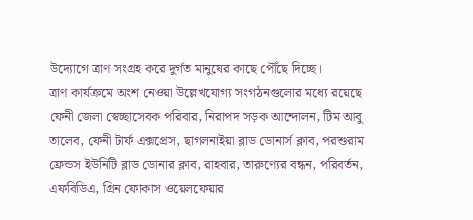উদ্যোগে ত্রাণ সংগ্রহ করে দুর্গত মানুষের কাছে পৌঁছে দিচ্ছে।
ত্রাণ কার্যক্রমে অংশ নেওয়া উল্লেখযোগ্য সংগঠনগুলোর মধ্যে রয়েছে ফেনী জেলা স্বেচ্ছাসেবক পরিবার, নিরাপদ সড়ক আন্দোলন, টিম আবু তালেব, ফেনী টার্ফ এক্সপ্রেস, ছাগলনাইয়া ব্লাড ডোনার্স ক্লাব, পরশুরাম ফ্রেন্ডস ইউনিটি ব্লাড ডোনার ক্লাব, রাহবার, তারুণ্যের বন্ধন, পরিবর্তন, এফবিডিএ, গ্রিন ফোকাস ওয়েলফেয়ার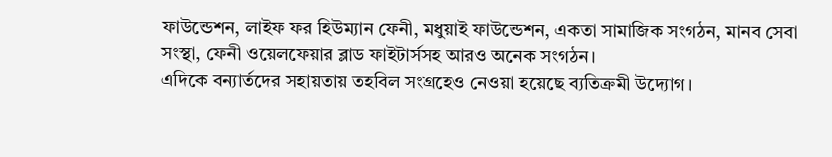ফাউন্ডেশন, লাইফ ফর হিউম্যান ফেনী, মধুয়াই ফাউন্ডেশন, একতা সামাজিক সংগঠন, মানব সেবা সংস্থা, ফেনী ওয়েলফেয়ার ব্লাড ফাইটার্সসহ আরও অনেক সংগঠন।
এদিকে বন্যার্তদের সহায়তায় তহবিল সংগ্রহেও নেওয়া হয়েছে ব্যতিক্রমী উদ্যোগ।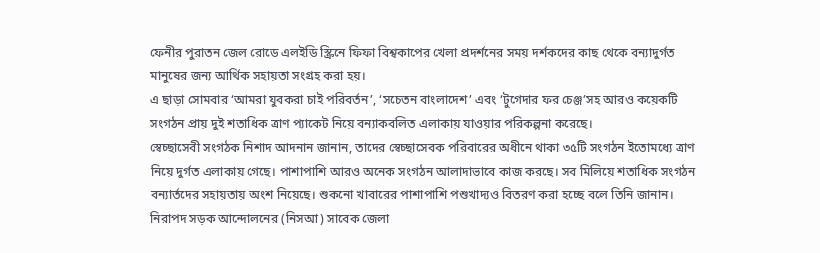ফেনীর পুরাতন জেল রোডে এলইডি স্ক্রিনে ফিফা বিশ্বকাপের খেলা প্রদর্শনের সময় দর্শকদের কাছ থেকে বন্যাদুর্গত মানুষের জন্য আর্থিক সহায়তা সংগ্রহ করা হয়।
এ ছাড়া সোমবার ‘আমরা যুবকরা চাই পরিবর্তন’, ‘সচেতন বাংলাদেশ’ এবং ‘টুগেদার ফর চেঞ্জ’সহ আরও কয়েকটি সংগঠন প্রায় দুই শতাধিক ত্রাণ প্যাকেট নিয়ে বন্যাকবলিত এলাকায় যাওয়ার পরিকল্পনা করেছে।
স্বেচ্ছাসেবী সংগঠক নিশাদ আদনান জানান, তাদের স্বেচ্ছাসেবক পরিবারের অধীনে থাকা ৩৫টি সংগঠন ইতোমধ্যে ত্রাণ নিয়ে দুর্গত এলাকায় গেছে। পাশাপাশি আরও অনেক সংগঠন আলাদাভাবে কাজ করছে। সব মিলিয়ে শতাধিক সংগঠন বন্যার্তদের সহায়তায় অংশ নিয়েছে। শুকনো খাবারের পাশাপাশি পশুখাদ্যও বিতরণ করা হচ্ছে বলে তিনি জানান।
নিরাপদ সড়ক আন্দোলনের (নিসআ) সাবেক জেলা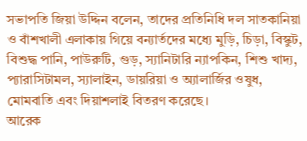সভাপতি জিয়া উদ্দিন বলেন, তাদের প্রতিনিধি দল সাতকানিয়া ও বাঁশখালী এলাকায় গিয়ে বন্যার্তদের মধ্যে মুড়ি, চিড়া, বিস্কুট, বিশুদ্ধ পানি, পাউরুটি, গুড়, স্যানিটারি ন্যাপকিন, শিশু খাদ্য, প্যারাসিটামল, স্যালাইন, ডায়রিয়া ও অ্যালার্জির ওষুধ, মোমবাতি এবং দিয়াশলাই বিতরণ করেছে।
আরেক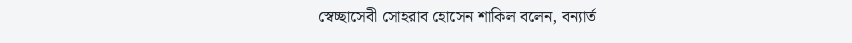স্বেচ্ছাসেবী সোহরাব হোসেন শাকিল বলেন, বন্যার্ত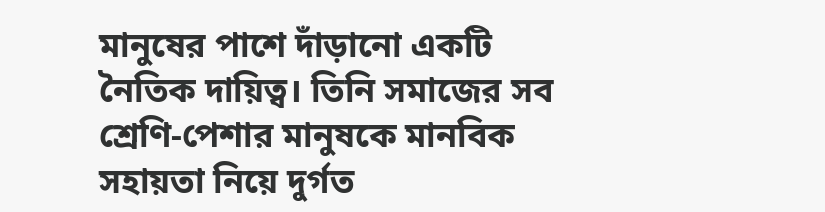মানুষের পাশে দাঁড়ানো একটি নৈতিক দায়িত্ব। তিনি সমাজের সব শ্রেণি-পেশার মানুষকে মানবিক সহায়তা নিয়ে দুর্গত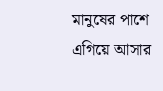মানুষের পাশে এগিয়ে আসার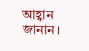আহ্বান জানান।